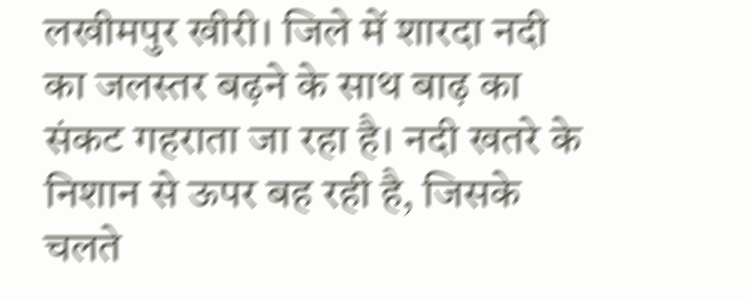लखीमपुर खीरी। जिले में शारदा नदी का जलस्तर बढ़ने के साथ बाढ़ का संकट गहराता जा रहा है। नदी खतरे के निशान से ऊपर बह रही है, जिसके चलते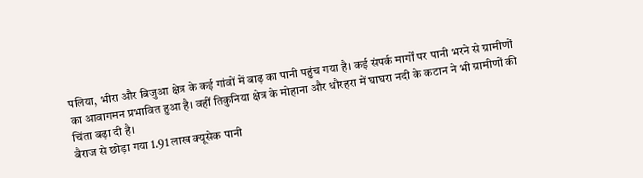पलिया, भीरा और बिजुआ क्षेत्र के कई गांवों में बाढ़ का पानी पहुंच गया है। कई संपर्क मार्गों पर पानी भरने से ग्रामीणों का आवागमन प्रभावित हुआ है। वहीं तिकुनिया क्षेत्र के मोहाना और धौरहरा में घाघरा नदी के कटान ने भी ग्रामीणों की चिंता बढ़ा दी है।
बैराज से छोड़ा गया 1.91 लाख क्यूसेक पानी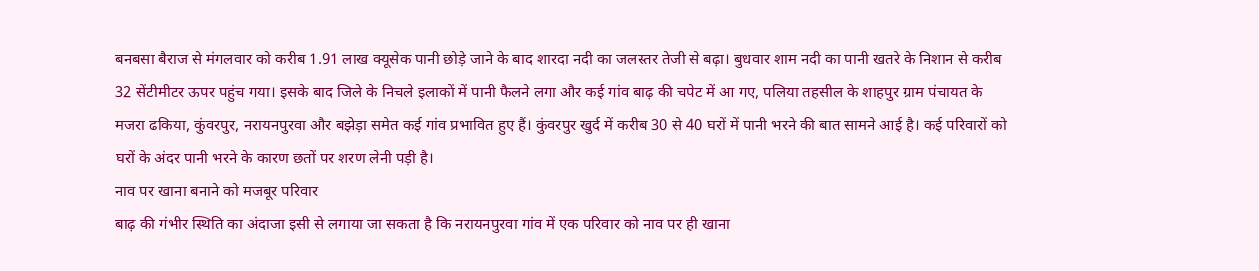बनबसा बैराज से मंगलवार को करीब 1.91 लाख क्यूसेक पानी छोड़े जाने के बाद शारदा नदी का जलस्तर तेजी से बढ़ा। बुधवार शाम नदी का पानी खतरे के निशान से करीब 32 सेंटीमीटर ऊपर पहुंच गया। इसके बाद जिले के निचले इलाकों में पानी फैलने लगा और कई गांव बाढ़ की चपेट में आ गए, पलिया तहसील के शाहपुर ग्राम पंचायत के मजरा ढकिया, कुंवरपुर, नरायनपुरवा और बझेड़ा समेत कई गांव प्रभावित हुए हैं। कुंवरपुर खुर्द में करीब 30 से 40 घरों में पानी भरने की बात सामने आई है। कई परिवारों को घरों के अंदर पानी भरने के कारण छतों पर शरण लेनी पड़ी है।
नाव पर खाना बनाने को मजबूर परिवार
बाढ़ की गंभीर स्थिति का अंदाजा इसी से लगाया जा सकता है कि नरायनपुरवा गांव में एक परिवार को नाव पर ही खाना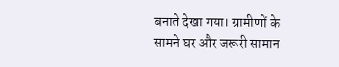बनाते देखा गया। ग्रामीणों के सामने घर और जरूरी सामान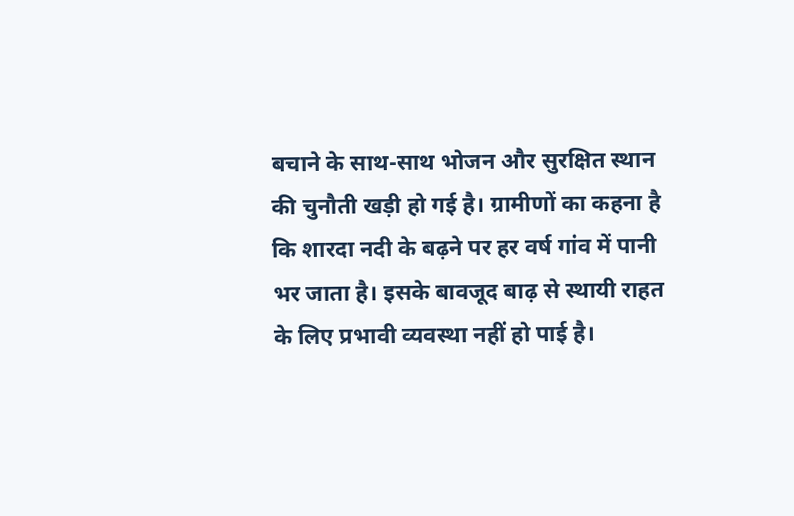बचाने के साथ-साथ भोजन और सुरक्षित स्थान की चुनौती खड़ी हो गई है। ग्रामीणों का कहना है कि शारदा नदी के बढ़ने पर हर वर्ष गांव में पानी भर जाता है। इसके बावजूद बाढ़ से स्थायी राहत के लिए प्रभावी व्यवस्था नहीं हो पाई है।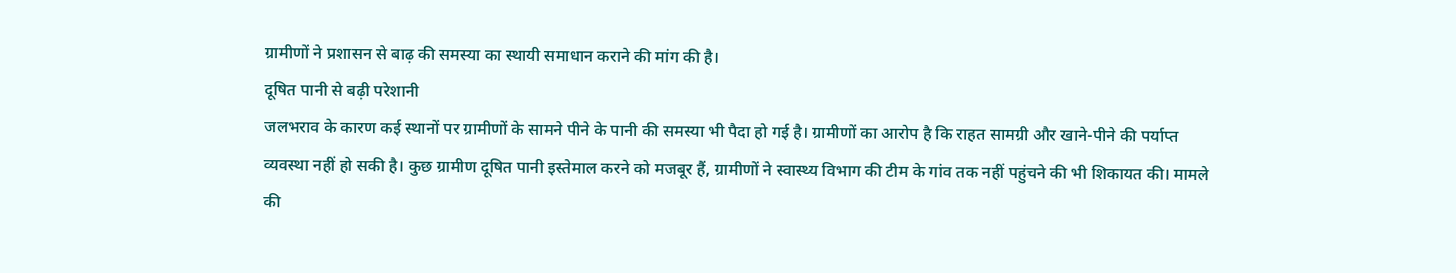ग्रामीणों ने प्रशासन से बाढ़ की समस्या का स्थायी समाधान कराने की मांग की है।
दूषित पानी से बढ़ी परेशानी
जलभराव के कारण कई स्थानों पर ग्रामीणों के सामने पीने के पानी की समस्या भी पैदा हो गई है। ग्रामीणों का आरोप है कि राहत सामग्री और खाने-पीने की पर्याप्त व्यवस्था नहीं हो सकी है। कुछ ग्रामीण दूषित पानी इस्तेमाल करने को मजबूर हैं, ग्रामीणों ने स्वास्थ्य विभाग की टीम के गांव तक नहीं पहुंचने की भी शिकायत की। मामले की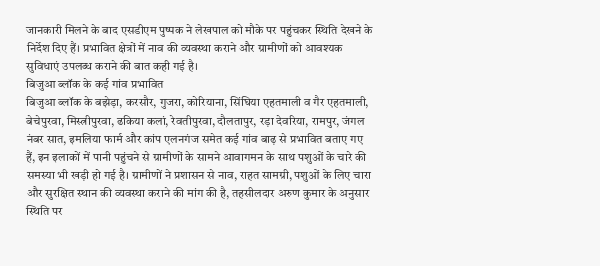जानकारी मिलने के बाद एसडीएम पुष्पक ने लेखपाल को मौके पर पहुंचकर स्थिति देखने के निर्देश दिए हैं। प्रभावित क्षेत्रों में नाव की व्यवस्था कराने और ग्रामीणों को आवश्यक सुविधाएं उपलब्ध कराने की बात कही गई है।
बिजुआ ब्लॉक के कई गांव प्रभावित
बिजुआ ब्लॉक के बझेड़ा, करसौर, गुजरा, कोरियाना, सिंघिया एहतमाली व गैर एहतमाली, बेचेपुरवा, मिस्त्रीपुरवा, ढकिया कलां, रेवतीपुरवा, दौलतापुर, रड़ा देवरिया, रामपुर, जंगल नंबर सात, इमलिया फार्म और कांप एलनगंज समेत कई गांव बाढ़ से प्रभावित बताए गए हैं, इन इलाकों में पानी पहुंचने से ग्रामीणों के सामने आवागमन के साथ पशुओं के चारे की समस्या भी खड़ी हो गई है। ग्रामीणों ने प्रशासन से नाव, राहत सामग्री, पशुओं के लिए चारा और सुरक्षित स्थान की व्यवस्था कराने की मांग की है, तहसीलदार अरुण कुमार के अनुसार स्थिति पर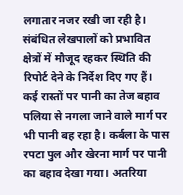लगातार नजर रखी जा रही है। संबंधित लेखपालों को प्रभावित क्षेत्रों में मौजूद रहकर स्थिति की रिपोर्ट देने के निर्देश दिए गए हैं।
कई रास्तों पर पानी का तेज बहाव
पलिया से नगला जाने वाले मार्ग पर भी पानी बह रहा है। कर्बला के पास रपटा पुल और खेरना मार्ग पर पानी का बहाव देखा गया। अतरिया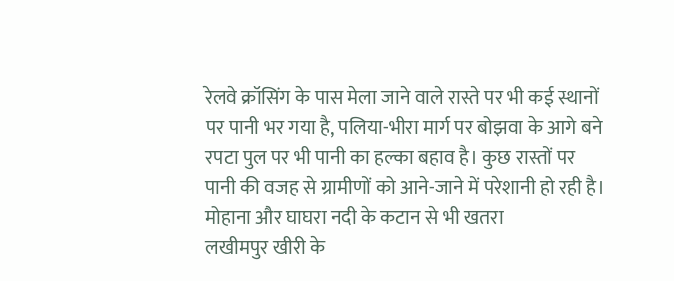रेलवे क्रॉसिंग के पास मेला जाने वाले रास्ते पर भी कई स्थानों पर पानी भर गया है, पलिया-भीरा मार्ग पर बोझवा के आगे बने रपटा पुल पर भी पानी का हल्का बहाव है। कुछ रास्तों पर पानी की वजह से ग्रामीणों को आने-जाने में परेशानी हो रही है।
मोहाना और घाघरा नदी के कटान से भी खतरा
लखीमपुर खीरी के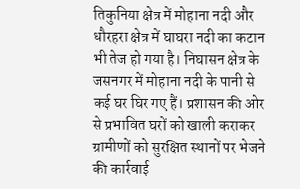तिकुनिया क्षेत्र में मोहाना नदी और धौरहरा क्षेत्र में घाघरा नदी का कटान भी तेज हो गया है। निघासन क्षेत्र के जसनगर में मोहाना नदी के पानी से कई घर घिर गए हैं। प्रशासन की ओर से प्रभावित घरों को खाली कराकर ग्रामीणों को सुरक्षित स्थानों पर भेजने की कार्रवाई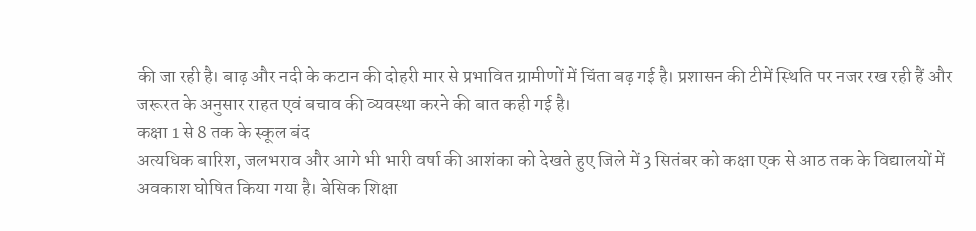की जा रही है। बाढ़ और नदी के कटान की दोहरी मार से प्रभावित ग्रामीणों में चिंता बढ़ गई है। प्रशासन की टीमें स्थिति पर नजर रख रही हैं और जरूरत के अनुसार राहत एवं बचाव की व्यवस्था करने की बात कही गई है।
कक्षा 1 से 8 तक के स्कूल बंद
अत्यधिक बारिश, जलभराव और आगे भी भारी वर्षा की आशंका को देखते हुए जिले में 3 सितंबर को कक्षा एक से आठ तक के विद्यालयों में अवकाश घोषित किया गया है। बेसिक शिक्षा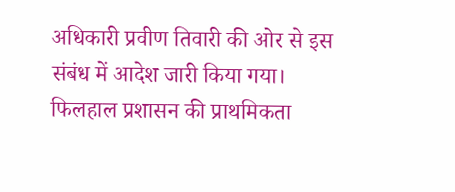अधिकारी प्रवीण तिवारी की ओर से इस संबंध में आदेश जारी किया गया।
फिलहाल प्रशासन की प्राथमिकता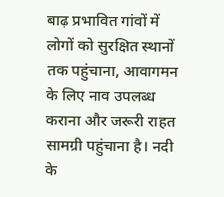बाढ़ प्रभावित गांवों में लोगों को सुरक्षित स्थानों तक पहुंचाना, आवागमन के लिए नाव उपलब्ध कराना और जरूरी राहत सामग्री पहुंचाना है। नदी के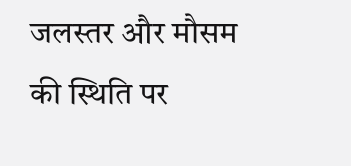जलस्तर और मौसम की स्थिति पर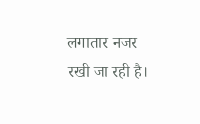लगातार नजर रखी जा रही है।